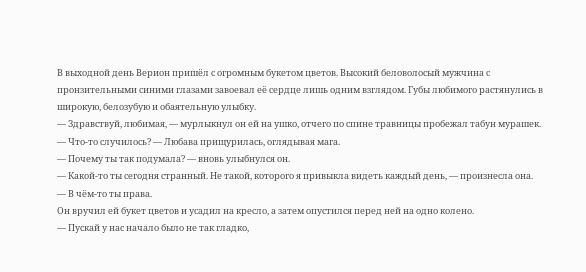В выходной день Верион пришёл с огромным букетом цветов. Высокий беловолосый мужчина с пронзительными синими глазами завоевал её сердце лишь одним взглядом. Губы любимого растянулись в широкую, белозубую и обаятельную улыбку.
— Здравствуй, любимая, — мурлыкнул он ей на ушко, отчего по спине травницы пробежал табун мурашек.
— Что-то случилось? — Любава прищурилась, оглядывая мага.
— Почему ты так подумала? — вновь улыбнулся он.
— Какой-то ты сегодня странный. Не такой, которого я привыкла видеть каждый день, — произнесла она.
— В чём-то ты права.
Он вручил ей букет цветов и усадил на кресло, а затем опустился перед ней на одно колено.
— Пускай у нас начало было не так гладко,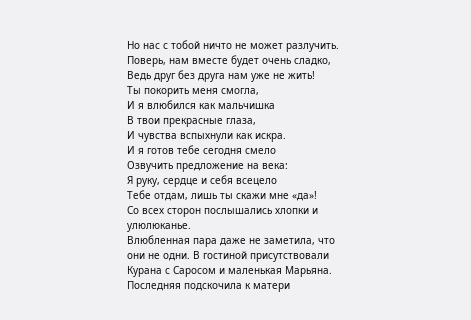Но нас с тобой ничто не может разлучить.
Поверь, нам вместе будет очень сладко,
Ведь друг без друга нам уже не жить!
Ты покорить меня смогла,
И я влюбился как мальчишка
В твои прекрасные глаза,
И чувства вспыхнули как искра.
И я готов тебе сегодня смело
Озвучить предложение на века:
Я руку, сердце и себя всецело
Тебе отдам, лишь ты скажи мне «да»!
Со всех сторон послышались хлопки и улюлюканье.
Влюбленная пара даже не заметила, что они не одни. В гостиной присутствовали Курана с Саросом и маленькая Марьяна. Последняя подскочила к матери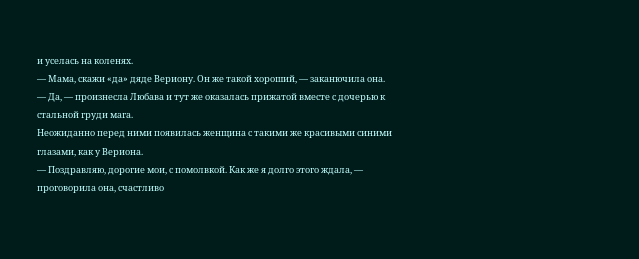и уселась на коленях.
— Мама, скажи «да» дяде Вериону. Он же такой хороший, — заканючила она.
— Да, — произнесла Любава и тут же оказалась прижатой вместе с дочерью к стальной груди мага.
Неожиданно перед ними появилась женщина с такими же красивыми синими глазами, как у Вериона.
— Поздравляю, дорогие мои, с помолвкой. Как же я долго этого ждала, — проговорила она, счастливо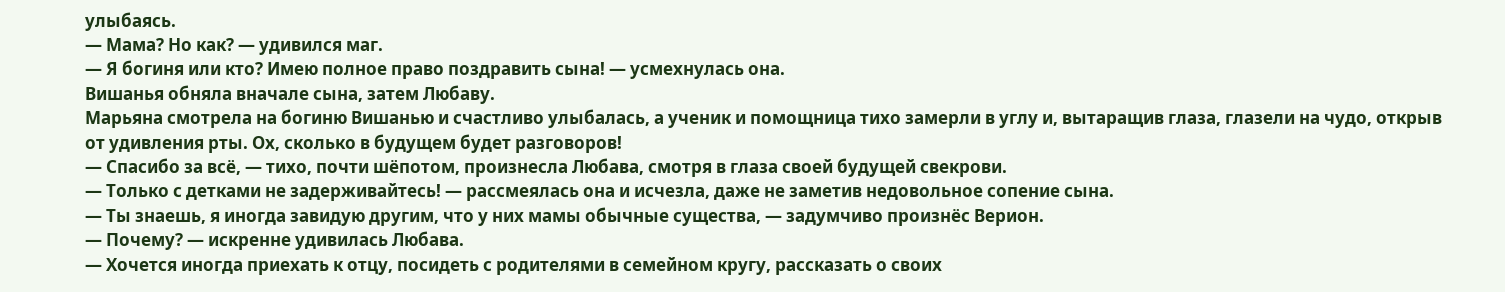улыбаясь.
— Мама? Но как? — удивился маг.
— Я богиня или кто? Имею полное право поздравить сына! — усмехнулась она.
Вишанья обняла вначале сына, затем Любаву.
Марьяна смотрела на богиню Вишанью и счастливо улыбалась, а ученик и помощница тихо замерли в углу и, вытаращив глаза, глазели на чудо, открыв от удивления рты. Ох, сколько в будущем будет разговоров!
— Спасибо за всё, — тихо, почти шёпотом, произнесла Любава, смотря в глаза своей будущей свекрови.
— Только с детками не задерживайтесь! — рассмеялась она и исчезла, даже не заметив недовольное сопение сына.
— Ты знаешь, я иногда завидую другим, что у них мамы обычные существа, — задумчиво произнёс Верион.
— Почему? — искренне удивилась Любава.
— Хочется иногда приехать к отцу, посидеть с родителями в семейном кругу, рассказать о своих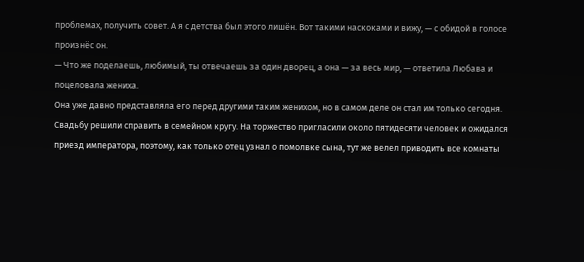проблемах, получить совет. А я с детства был этого лишён. Вот такими наскоками и вижу, — с обидой в голосе произнёс он.
— Что же поделаешь, любимый, ты отвечаешь за один дворец, а она — за весь мир, — ответила Любава и поцеловала жениха.
Она уже давно представляла его перед другими таким женихом, но в самом деле он стал им только сегодня.
Свадьбу решили справить в семейном кругу. На торжество пригласили около пятидесяти человек и ожидался приезд императора, поэтому, как только отец узнал о помолвке сына, тут же велел приводить все комнаты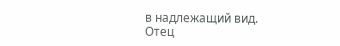в надлежащий вид.
Отец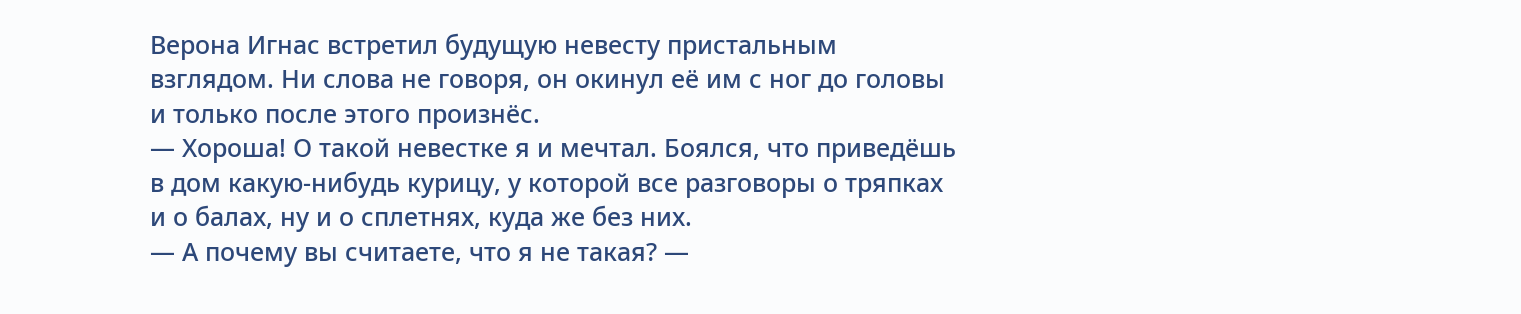Верона Игнас встретил будущую невесту пристальным взглядом. Ни слова не говоря, он окинул её им с ног до головы и только после этого произнёс.
— Хороша! О такой невестке я и мечтал. Боялся, что приведёшь в дом какую-нибудь курицу, у которой все разговоры о тряпках и о балах, ну и о сплетнях, куда же без них.
— А почему вы считаете, что я не такая? —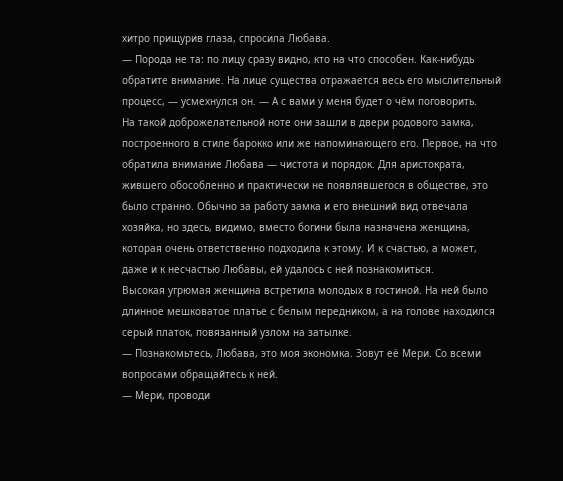хитро прищурив глаза, спросила Любава.
— Порода не та: по лицу сразу видно, кто на что способен. Как-нибудь обратите внимание. На лице существа отражается весь его мыслительный процесс, — усмехнулся он. — А с вами у меня будет о чём поговорить.
На такой доброжелательной ноте они зашли в двери родового замка, построенного в стиле барокко или же напоминающего его. Первое, на что обратила внимание Любава — чистота и порядок. Для аристократа, жившего обособленно и практически не появлявшегося в обществе, это было странно. Обычно за работу замка и его внешний вид отвечала хозяйка, но здесь, видимо, вместо богини была назначена женщина, которая очень ответственно подходила к этому. И к счастью, а может, даже и к несчастью Любавы, ей удалось с ней познакомиться.
Высокая угрюмая женщина встретила молодых в гостиной. На ней было длинное мешковатое платье с белым передником, а на голове находился серый платок, повязанный узлом на затылке.
— Познакомьтесь, Любава, это моя экономка. Зовут её Мери. Со всеми вопросами обращайтесь к ней.
— Мери, проводи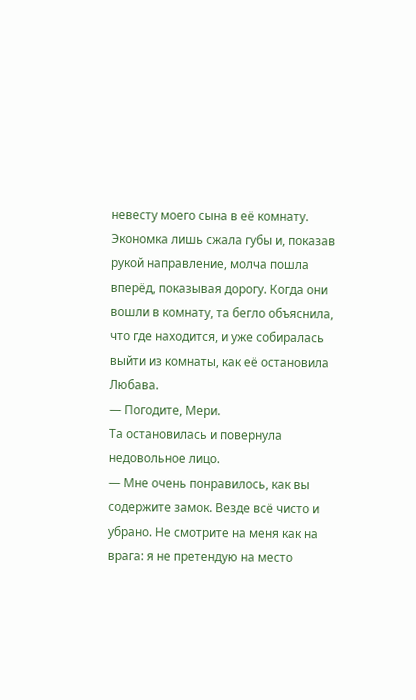невесту моего сына в её комнату.
Экономка лишь сжала губы и, показав рукой направление, молча пошла вперёд, показывая дорогу. Когда они вошли в комнату, та бегло объяснила, что где находится, и уже собиралась выйти из комнаты, как её остановила Любава.
— Погодите, Мери.
Та остановилась и повернула недовольное лицо.
— Мне очень понравилось, как вы содержите замок. Везде всё чисто и убрано. Не смотрите на меня как на врага: я не претендую на место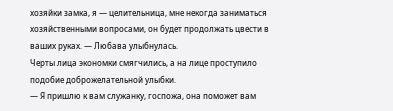хозяйки замка, я — целительница, мне некогда заниматься хозяйственными вопросами, он будет продолжать цвести в ваших руках. — Любава улыбнулась.
Черты лица экономки смягчились, а на лице проступило подобие доброжелательной улыбки.
— Я пришлю к вам служанку, госпожа, она поможет вам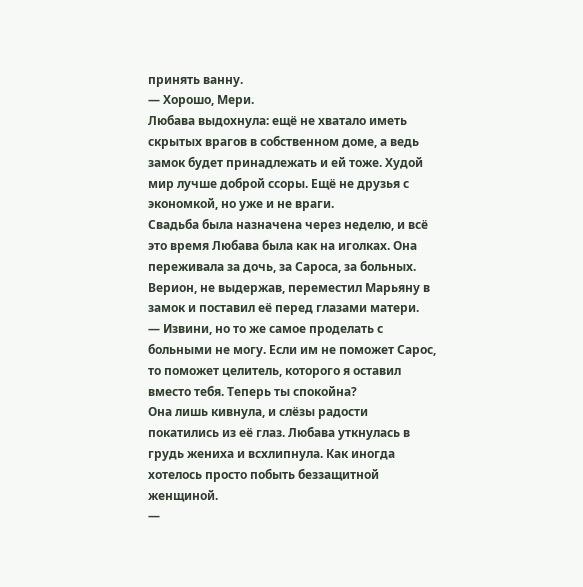принять ванну.
— Хорошо, Мери.
Любава выдохнула: ещё не хватало иметь скрытых врагов в собственном доме, а ведь замок будет принадлежать и ей тоже. Худой мир лучше доброй ссоры. Ещё не друзья с экономкой, но уже и не враги.
Свадьба была назначена через неделю, и всё это время Любава была как на иголках. Она переживала за дочь, за Сароса, за больных. Верион, не выдержав, переместил Марьяну в замок и поставил её перед глазами матери.
— Извини, но то же самое проделать с больными не могу. Если им не поможет Сарос, то поможет целитель, которого я оставил вместо тебя. Теперь ты спокойна?
Она лишь кивнула, и слёзы радости покатились из её глаз. Любава уткнулась в грудь жениха и всхлипнула. Как иногда хотелось просто побыть беззащитной женщиной.
—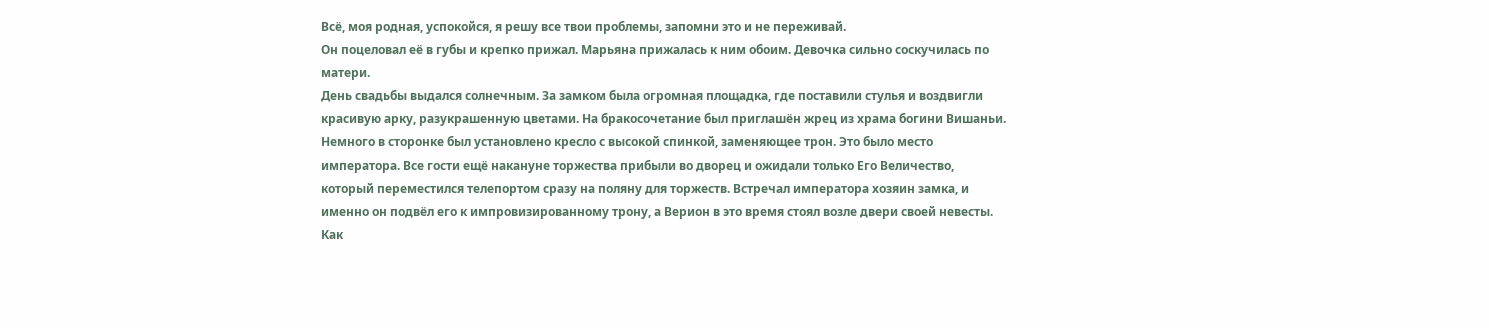Всё, моя родная, успокойся, я решу все твои проблемы, запомни это и не переживай.
Он поцеловал её в губы и крепко прижал. Марьяна прижалась к ним обоим. Девочка сильно соскучилась по матери.
День свадьбы выдался солнечным. За замком была огромная площадка, где поставили стулья и воздвигли красивую арку, разукрашенную цветами. На бракосочетание был приглашён жрец из храма богини Вишаньи.
Немного в сторонке был установлено кресло с высокой спинкой, заменяющее трон. Это было место императора. Все гости ещё накануне торжества прибыли во дворец и ожидали только Его Величество, который переместился телепортом сразу на поляну для торжеств. Встречал императора хозяин замка, и именно он подвёл его к импровизированному трону, а Верион в это время стоял возле двери своей невесты.
Как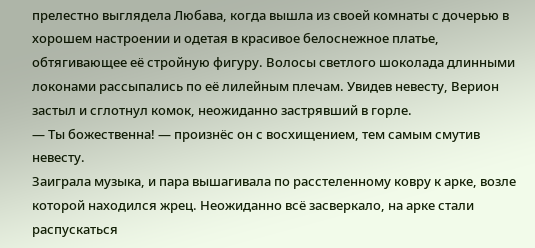прелестно выглядела Любава, когда вышла из своей комнаты с дочерью в хорошем настроении и одетая в красивое белоснежное платье, обтягивающее её стройную фигуру. Волосы светлого шоколада длинными локонами рассыпались по её лилейным плечам. Увидев невесту, Верион застыл и сглотнул комок, неожиданно застрявший в горле.
— Ты божественна! — произнёс он с восхищением, тем самым смутив невесту.
Заиграла музыка, и пара вышагивала по расстеленному ковру к арке, возле которой находился жрец. Неожиданно всё засверкало, на арке стали распускаться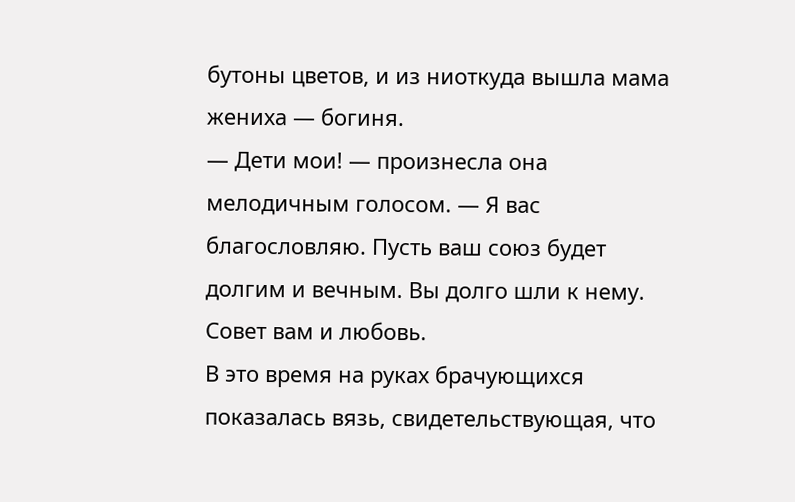бутоны цветов, и из ниоткуда вышла мама жениха — богиня.
— Дети мои! — произнесла она мелодичным голосом. — Я вас благословляю. Пусть ваш союз будет долгим и вечным. Вы долго шли к нему. Совет вам и любовь.
В это время на руках брачующихся показалась вязь, свидетельствующая, что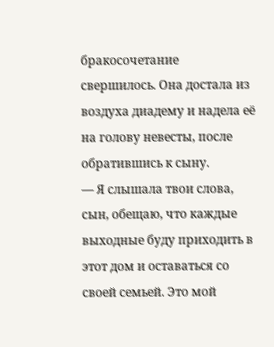бракосочетание свершилось. Она достала из воздуха диадему и надела её на голову невесты, после обратившись к сыну.
— Я слышала твои слова, сын, обещаю, что каждые выходные буду приходить в этот дом и оставаться со своей семьей. Это мой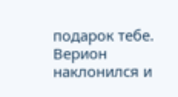подарок тебе.
Верион наклонился и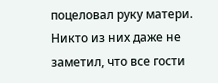поцеловал руку матери. Никто из них даже не заметил, что все гости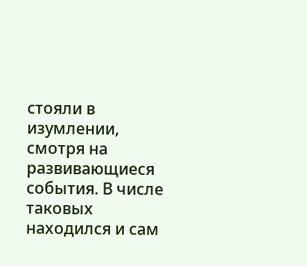стояли в изумлении, смотря на развивающиеся события. В числе таковых находился и сам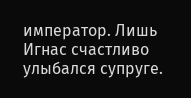император. Лишь Игнас счастливо улыбался супруге.